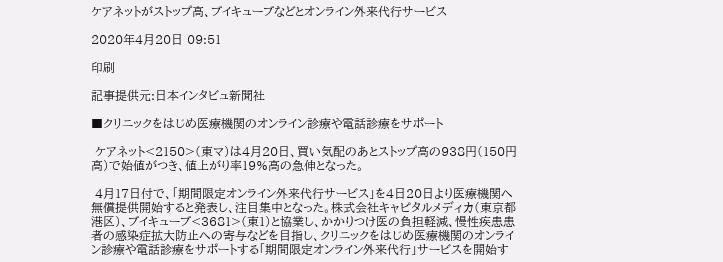ケアネットがストップ高、ブイキューブなどとオンライン外来代行サービス

2020年4月20日 09:51

印刷

記事提供元:日本インタビュ新聞社

■クリニックをはじめ医療機関のオンライン診療や電話診療をサポート

 ケアネット<2150>(東マ)は4月20日、買い気配のあとストップ高の938円(150円高)で始値がつき、値上がり率19%高の急伸となった。

 4月17日付で、「期間限定オンライン外来代行サービス」を4日20日より医療機関へ無償提供開始すると発表し、注目集中となった。株式会社キャピタルメディカ(東京都港区)、ブイキューブ<3681>(東1)と協業し、かかりつけ医の負担軽減、慢性疾患患者の感染症拡大防止への寄与などを目指し、クリニックをはじめ医療機関のオンライン診療や電話診療をサポートする「期間限定オンライン外来代行」サービスを開始す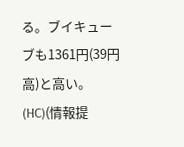る。ブイキューブも1361円(39円高)と高い。(HC)(情報提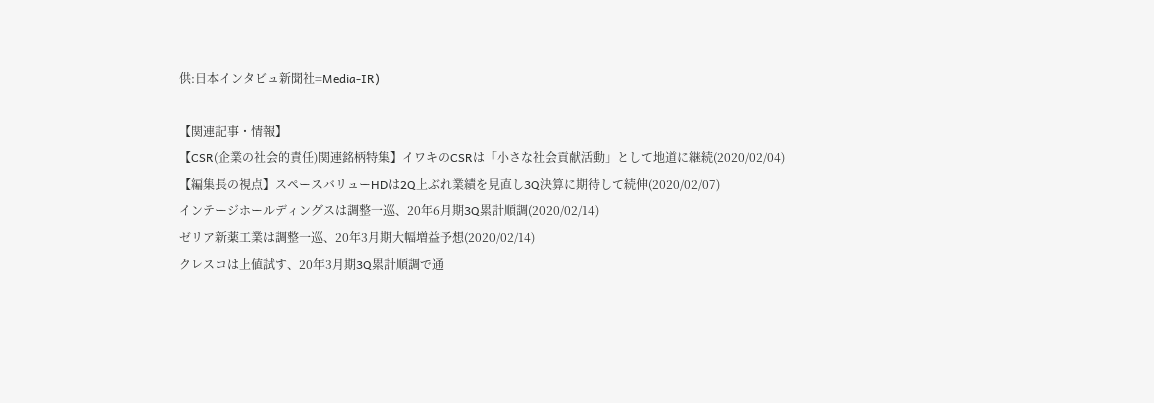供:日本インタビュ新聞社=Media-IR)

【関連記事・情報】
【CSR(企業の社会的責任)関連銘柄特集】イワキのCSRは「小さな社会貢献活動」として地道に継続(2020/02/04)
【編集長の視点】スペースバリューHDは2Q上ぶれ業績を見直し3Q決算に期待して続伸(2020/02/07)
インテージホールディングスは調整一巡、20年6月期3Q累計順調(2020/02/14)
ゼリア新薬工業は調整一巡、20年3月期大幅増益予想(2020/02/14)
クレスコは上値試す、20年3月期3Q累計順調で通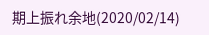期上振れ余地(2020/02/14)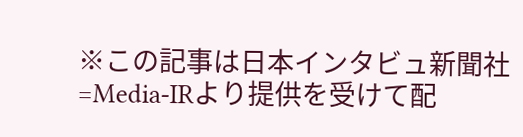※この記事は日本インタビュ新聞社=Media-IRより提供を受けて配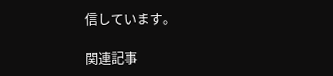信しています。

関連記事